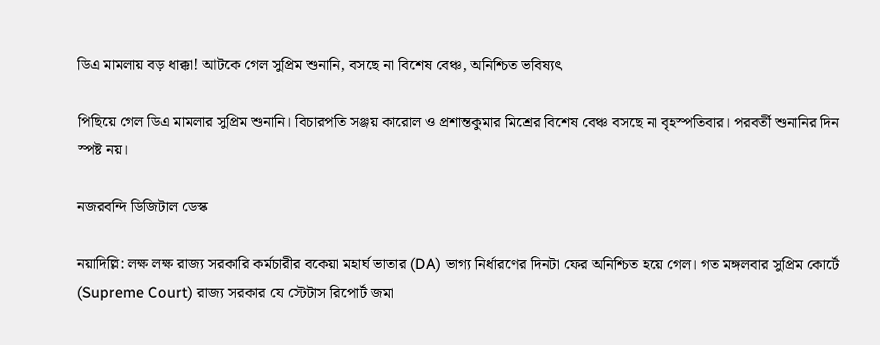ডিএ মামলায় বড় ধাক্কা! আটকে গেল সুপ্রিম শুনানি, বসছে না বিশেষ বেঞ্চ, অনিশ্চিত ভবিষ্যৎ

পিছিয়ে গেল ডিএ মামলার সুপ্রিম শুনানি। বিচারপতি সঞ্জয় কারোল ও প্রশান্তকুমার মিশ্রের বিশেষ বেঞ্চ বসছে না বৃহস্পতিবার। পরবর্তী শুনানির দিন স্পষ্ট নয়।

নজরবন্দি ডিজিটাল ডেস্ক

নয়াদিল্লি: লক্ষ লক্ষ রাজ্য সরকারি কর্মচারীর বকেয়া মহার্ঘ ভাতার (DA) ভাগ্য নির্ধারণের দিনটা ফের অনিশ্চিত হয়ে গেল। গত মঙ্গলবার সুপ্রিম কোর্টে (Supreme Court) রাজ্য সরকার যে স্টেটাস রিপোর্ট জমা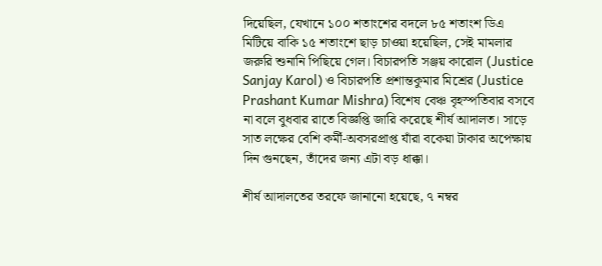দিয়েছিল, যেখানে ১০০ শতাংশের বদলে ৮৫ শতাংশ ডিএ মিটিয়ে বাকি ১৫ শতাংশে ছাড় চাওয়া হয়েছিল, সেই মামলার জরুরি শুনানি পিছিয়ে গেল। বিচারপতি সঞ্জয় কারোল (Justice Sanjay Karol) ও বিচারপতি প্রশান্তকুমার মিশ্রের (Justice Prashant Kumar Mishra) বিশেষ বেঞ্চ বৃহস্পতিবার বসবে না বলে বুধবার রাতে বিজ্ঞপ্তি জারি করেছে শীর্ষ আদালত। সাড়ে সাত লক্ষের বেশি কর্মী-অবসরপ্রাপ্ত যাঁরা বকেয়া টাকার অপেক্ষায় দিন গুনছেন, তাঁদের জন্য এটা বড় ধাক্কা।

শীর্ষ আদালতের তরফে জানানো হয়েছে, ৭ নম্বর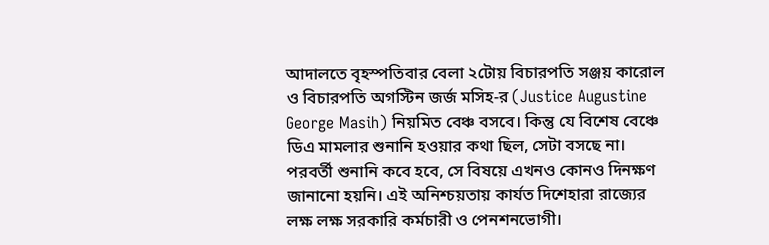আদালতে বৃহস্পতিবার বেলা ২টোয় বিচারপতি সঞ্জয় কারোল ও বিচারপতি অগস্টিন জর্জ মসিহ-র (Justice Augustine George Masih) নিয়মিত বেঞ্চ বসবে। কিন্তু যে বিশেষ বেঞ্চে ডিএ মামলার শুনানি হওয়ার কথা ছিল, সেটা বসছে না। পরবর্তী শুনানি কবে হবে, সে বিষয়ে এখনও কোনও দিনক্ষণ জানানো হয়নি। এই অনিশ্চয়তায় কার্যত দিশেহারা রাজ্যের লক্ষ লক্ষ সরকারি কর্মচারী ও পেনশনভোগী।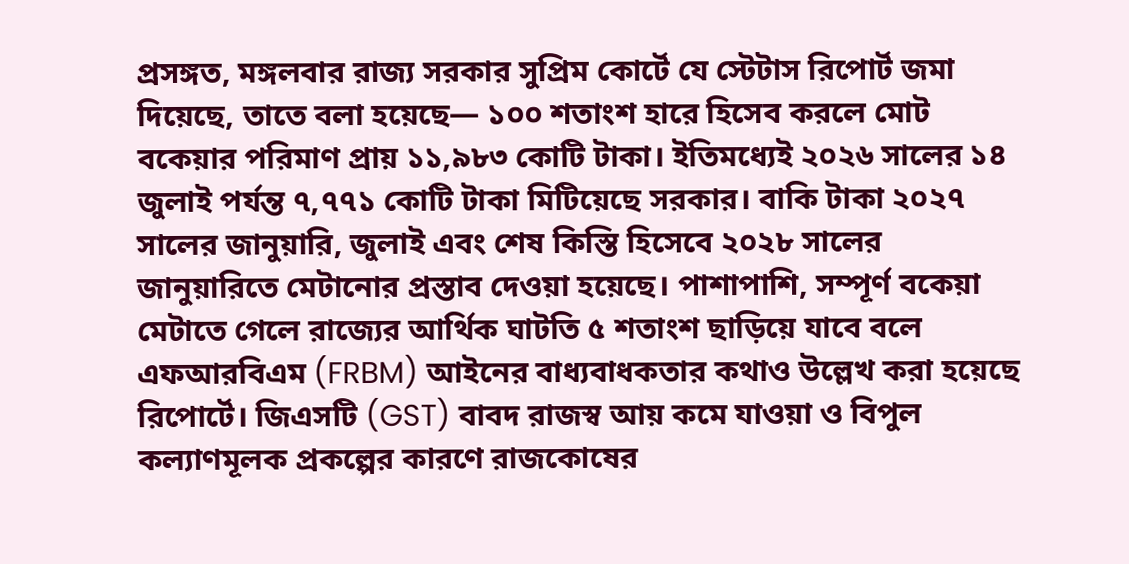প্রসঙ্গত, মঙ্গলবার রাজ্য সরকার সুপ্রিম কোর্টে যে স্টেটাস রিপোর্ট জমা দিয়েছে, তাতে বলা হয়েছে— ১০০ শতাংশ হারে হিসেব করলে মোট বকেয়ার পরিমাণ প্রায় ১১,৯৮৩ কোটি টাকা। ইতিমধ্যেই ২০২৬ সালের ১৪ জুলাই পর্যন্ত ৭,৭৭১ কোটি টাকা মিটিয়েছে সরকার। বাকি টাকা ২০২৭ সালের জানুয়ারি, জুলাই এবং শেষ কিস্তি হিসেবে ২০২৮ সালের জানুয়ারিতে মেটানোর প্রস্তাব দেওয়া হয়েছে। পাশাপাশি, সম্পূর্ণ বকেয়া মেটাতে গেলে রাজ্যের আর্থিক ঘাটতি ৫ শতাংশ ছাড়িয়ে যাবে বলে এফআরবিএম (FRBM) আইনের বাধ্যবাধকতার কথাও উল্লেখ করা হয়েছে রিপোর্টে। জিএসটি (GST) বাবদ রাজস্ব আয় কমে যাওয়া ও বিপুল কল্যাণমূলক প্রকল্পের কারণে রাজকোষের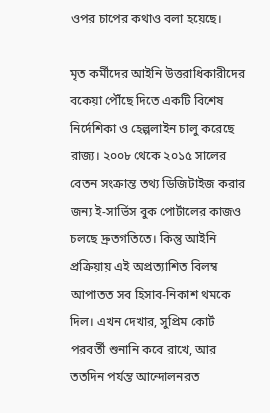ওপর চাপের কথাও বলা হয়েছে।

মৃত কর্মীদের আইনি উত্তরাধিকারীদের বকেয়া পৌঁছে দিতে একটি বিশেষ নির্দেশিকা ও হেল্পলাইন চালু করেছে রাজ্য। ২০০৮ থেকে ২০১৫ সালের বেতন সংক্রান্ত তথ্য ডিজিটাইজ করার জন্য ই-সার্ভিস বুক পোর্টালের কাজও চলছে দ্রুতগতিতে। কিন্তু আইনি প্রক্রিয়ায় এই অপ্রত্যাশিত বিলম্ব আপাতত সব হিসাব-নিকাশ থমকে দিল। এখন দেখার, সুপ্রিম কোর্ট পরবর্তী শুনানি কবে রাখে, আর ততদিন পর্যন্ত আন্দোলনরত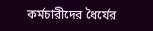কর্মচারীদের ধৈর্যের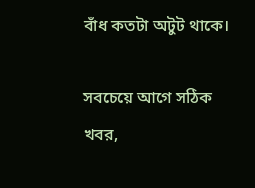বাঁধ কতটা অটুট থাকে।

সবচেয়ে আগে সঠিক খবর,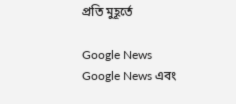প্রতি মুহূর্তে

Google News Google News এবং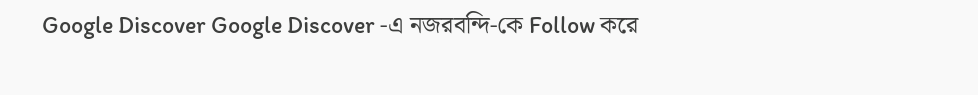Google Discover Google Discover -এ নজরবন্দি-কে Follow করে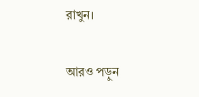রাখুন।

আরও পড়ুন